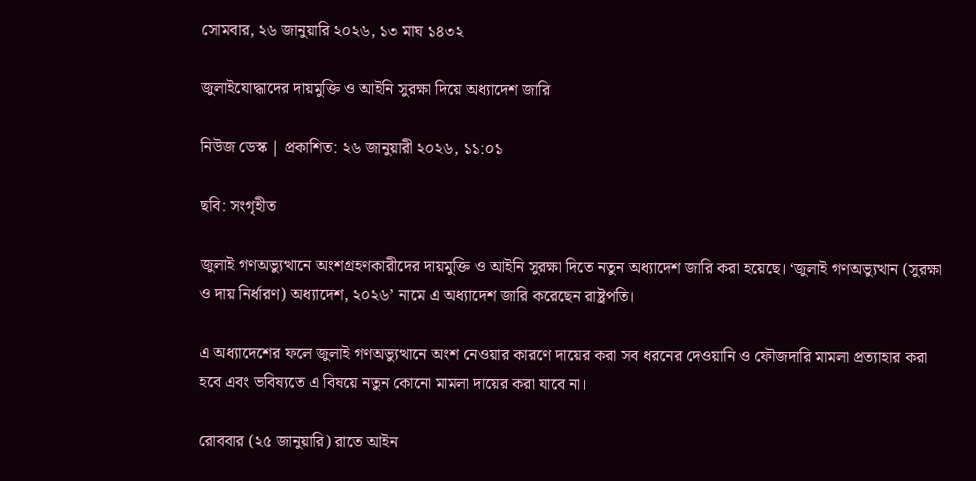সোমবার, ২৬ জানুয়ারি ২০২৬, ১৩ মাঘ ১৪৩২

জুলাইযোদ্ধাদের দায়মুক্তি ও আইনি সুরক্ষা দিয়ে অধ্যাদেশ জারি

নিউজ ডেস্ক | প্রকাশিত: ২৬ জানুয়ারী ২০২৬, ১১:০১

ছবি: সংগৃহীত

জুলাই গণঅভ্যুত্থানে অংশগ্রহণকারীদের দায়মুক্তি ও আইনি সুরক্ষা দিতে নতুন অধ্যাদেশ জারি করা হয়েছে। ‘জুলাই গণঅভ্যুত্থান (সুরক্ষা ও দায় নির্ধারণ) অধ্যাদেশ, ২০২৬’ নামে এ অধ্যাদেশ জারি করেছেন রাষ্ট্রপতি।

এ অধ্যাদেশের ফলে জুলাই গণঅভ্যুত্থানে অংশ নেওয়ার কারণে দায়ের করা সব ধরনের দেওয়ানি ও ফৌজদারি মামলা প্রত্যাহার করা হবে এবং ভবিষ্যতে এ বিষয়ে নতুন কোনো মামলা দায়ের করা যাবে না।

রোববার (২৫ জানুয়ারি) রাতে আইন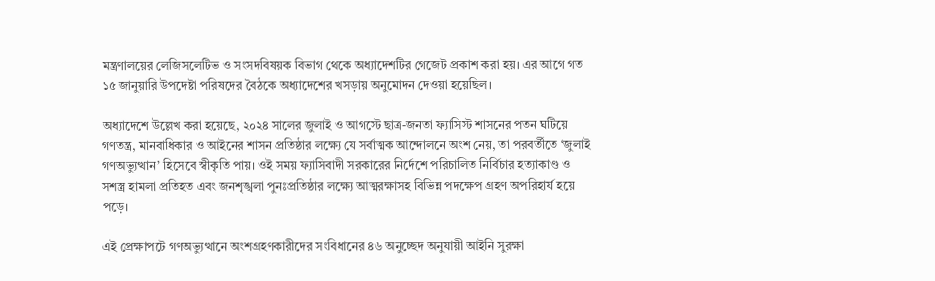মন্ত্রণালয়ের লেজিসলেটিভ ও সংসদবিষয়ক বিভাগ থেকে অধ্যাদেশটির গেজেট প্রকাশ করা হয়। এর আগে গত ১৫ জানুয়ারি উপদেষ্টা পরিষদের বৈঠকে অধ্যাদেশের খসড়ায় অনুমোদন দেওয়া হয়েছিল।

অধ্যাদেশে উল্লেখ করা হয়েছে, ২০২৪ সালের জুলাই ও আগস্টে ছাত্র-জনতা ফ্যাসিস্ট শাসনের পতন ঘটিয়ে গণতন্ত্র, মানবাধিকার ও আইনের শাসন প্রতিষ্ঠার লক্ষ্যে যে সর্বাত্মক আন্দোলনে অংশ নেয়, তা পরবর্তীতে ‘জুলাই গণঅভ্যুত্থান’ হিসেবে স্বীকৃতি পায়। ওই সময় ফ্যাসিবাদী সরকারের নির্দেশে পরিচালিত নির্বিচার হত্যাকাণ্ড ও সশস্ত্র হামলা প্রতিহত এবং জনশৃঙ্খলা পুনঃপ্রতিষ্ঠার লক্ষ্যে আত্মরক্ষাসহ বিভিন্ন পদক্ষেপ গ্রহণ অপরিহার্য হয়ে পড়ে।

এই প্রেক্ষাপটে গণঅভ্যুত্থানে অংশগ্রহণকারীদের সংবিধানের ৪৬ অনুচ্ছেদ অনুযায়ী আইনি সুরক্ষা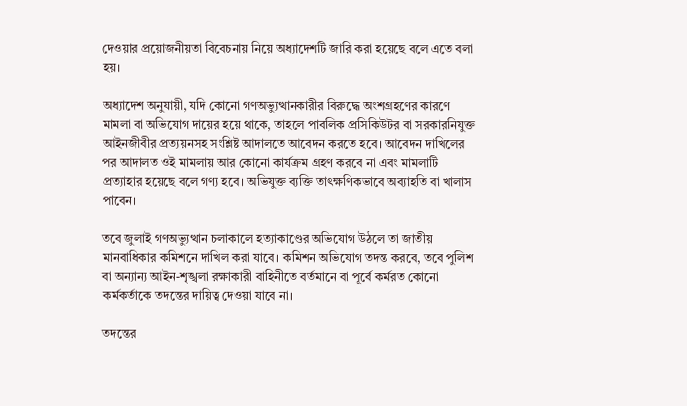দেওয়ার প্রয়োজনীয়তা বিবেচনায় নিয়ে অধ্যাদেশটি জারি করা হয়েছে বলে এতে বলা হয়।

অধ্যাদেশ অনুযায়ী, যদি কোনো গণঅভ্যুত্থানকারীর বিরুদ্ধে অংশগ্রহণের কারণে মামলা বা অভিযোগ দায়ের হয়ে থাকে, তাহলে পাবলিক প্রসিকিউটর বা সরকারনিযুক্ত আইনজীবীর প্রত্যয়নসহ সংশ্লিষ্ট আদালতে আবেদন করতে হবে। আবেদন দাখিলের পর আদালত ওই মামলায় আর কোনো কার্যক্রম গ্রহণ করবে না এবং মামলাটি প্রত্যাহার হয়েছে বলে গণ্য হবে। অভিযুক্ত ব্যক্তি তাৎক্ষণিকভাবে অব্যাহতি বা খালাস পাবেন।

তবে জুলাই গণঅভ্যুত্থান চলাকালে হত্যাকাণ্ডের অভিযোগ উঠলে তা জাতীয় মানবাধিকার কমিশনে দাখিল করা যাবে। কমিশন অভিযোগ তদন্ত করবে, তবে পুলিশ বা অন্যান্য আইন-শৃঙ্খলা রক্ষাকারী বাহিনীতে বর্তমানে বা পূর্বে কর্মরত কোনো কর্মকর্তাকে তদন্তের দায়িত্ব দেওয়া যাবে না।

তদন্তের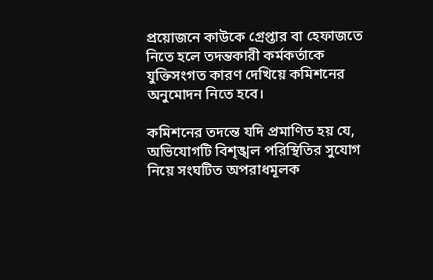প্রয়োজনে কাউকে গ্রেপ্তার বা হেফাজতে নিতে হলে তদন্তকারী কর্মকর্তাকে যুক্তিসংগত কারণ দেখিয়ে কমিশনের অনুমোদন নিতে হবে।

কমিশনের তদন্তে যদি প্রমাণিত হয় যে, অভিযোগটি বিশৃঙ্খল পরিস্থিতির সুযোগ নিয়ে সংঘটিত অপরাধমূলক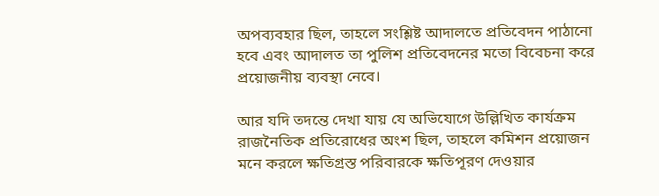অপব্যবহার ছিল, তাহলে সংশ্লিষ্ট আদালতে প্রতিবেদন পাঠানো হবে এবং আদালত তা পুলিশ প্রতিবেদনের মতো বিবেচনা করে প্রয়োজনীয় ব্যবস্থা নেবে।

আর যদি তদন্তে দেখা যায় যে অভিযোগে উল্লিখিত কার্যক্রম রাজনৈতিক প্রতিরোধের অংশ ছিল, তাহলে কমিশন প্রয়োজন মনে করলে ক্ষতিগ্রস্ত পরিবারকে ক্ষতিপূরণ দেওয়ার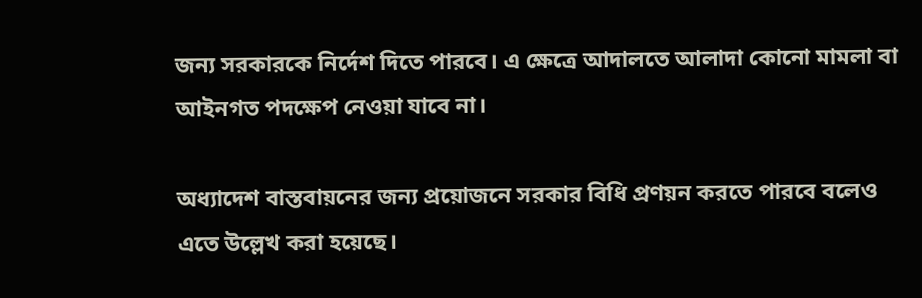জন্য সরকারকে নির্দেশ দিতে পারবে। এ ক্ষেত্রে আদালতে আলাদা কোনো মামলা বা আইনগত পদক্ষেপ নেওয়া যাবে না।

অধ্যাদেশ বাস্তবায়নের জন্য প্রয়োজনে সরকার বিধি প্রণয়ন করতে পারবে বলেও এতে উল্লেখ করা হয়েছে।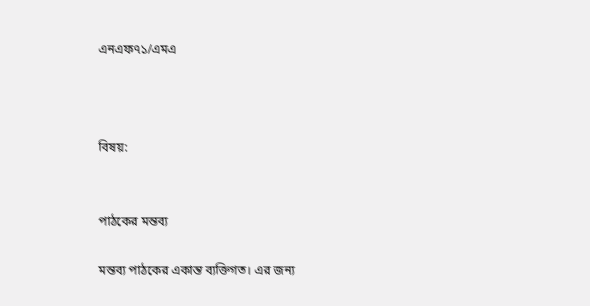এনএফ৭১/এমএ



বিষয়:


পাঠকের মন্তব্য

মন্তব্য পাঠকের একান্ত ব্যক্তিগত। এর জন্য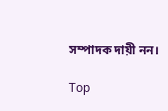সম্পাদক দায়ী নন।

Top